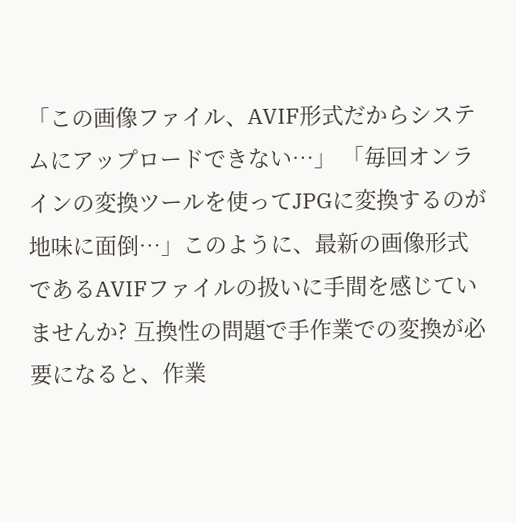「この画像ファイル、AVIF形式だからシステムにアップロードできない…」 「毎回オンラインの変換ツールを使ってJPGに変換するのが地味に面倒…」このように、最新の画像形式であるAVIFファイルの扱いに手間を感じていませんか? 互換性の問題で手作業での変換が必要になると、作業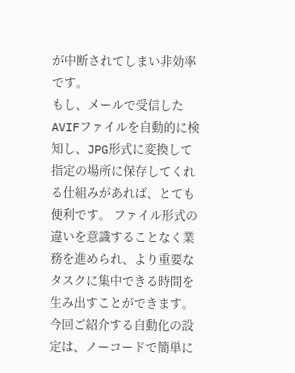が中断されてしまい非効率です。
もし、メールで受信したAVIFファイルを自動的に検知し、JPG形式に変換して指定の場所に保存してくれる仕組みがあれば、とても便利です。 ファイル形式の違いを意識することなく業務を進められ、より重要なタスクに集中できる時間を生み出すことができます。
今回ご紹介する自動化の設定は、ノーコードで簡単に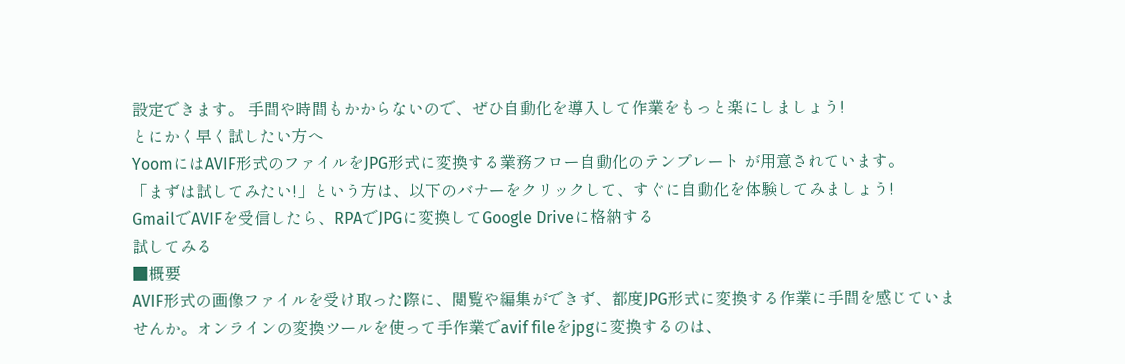設定できます。 手間や時間もかからないので、ぜひ自動化を導入して作業をもっと楽にしましょう!
とにかく早く試したい方へ
YoomにはAVIF形式のファイルをJPG形式に変換する業務フロー自動化のテンプレート が用意されています。
「まずは試してみたい!」という方は、以下のバナーをクリックして、すぐに自動化を体験してみましょう!
GmailでAVIFを受信したら、RPAでJPGに変換してGoogle Driveに格納する
試してみる
■概要
AVIF形式の画像ファイルを受け取った際に、閲覧や編集ができず、都度JPG形式に変換する作業に手間を感じていませんか。オンラインの変換ツールを使って手作業でavif fileをjpgに変換するのは、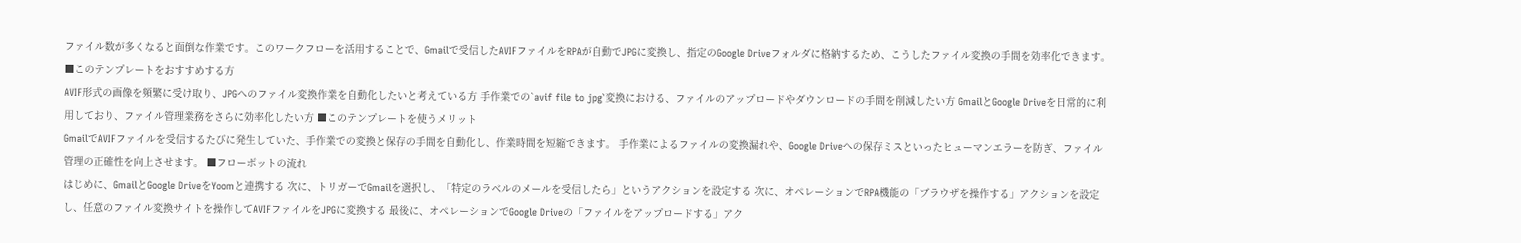ファイル数が多くなると面倒な作業です。このワークフローを活用することで、Gmailで受信したAVIFファイルをRPAが自動でJPGに変換し、指定のGoogle Driveフォルダに格納するため、こうしたファイル変換の手間を効率化できます。
■このテンプレートをおすすめする方
AVIF形式の画像を頻繁に受け取り、JPGへのファイル変換作業を自動化したいと考えている方 手作業での`avif file to jpg`変換における、ファイルのアップロードやダウンロードの手間を削減したい方 GmailとGoogle Driveを日常的に利用しており、ファイル管理業務をさらに効率化したい方 ■このテンプレートを使うメリット
GmailでAVIFファイルを受信するたびに発生していた、手作業での変換と保存の手間を自動化し、作業時間を短縮できます。 手作業によるファイルの変換漏れや、Google Driveへの保存ミスといったヒューマンエラーを防ぎ、ファイル管理の正確性を向上させます。 ■フローボットの流れ
はじめに、GmailとGoogle DriveをYoomと連携する 次に、トリガーでGmailを選択し、「特定のラベルのメールを受信したら」というアクションを設定する 次に、オペレーションでRPA機能の「ブラウザを操作する」アクションを設定し、任意のファイル変換サイトを操作してAVIFファイルをJPGに変換する 最後に、オペレーションでGoogle Driveの「ファイルをアップロードする」アク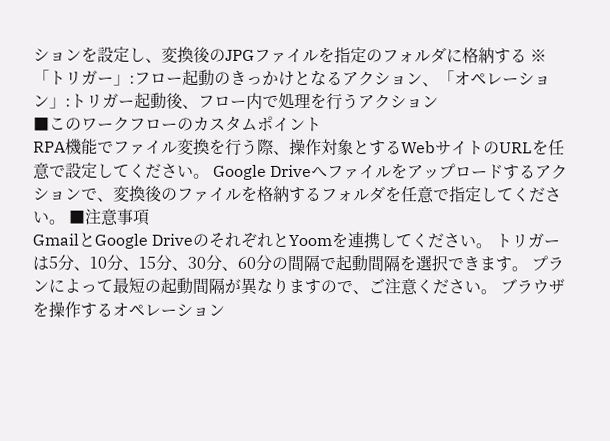ションを設定し、変換後のJPGファイルを指定のフォルダに格納する ※「トリガー」:フロー起動のきっかけとなるアクション、「オペレーション」:トリガー起動後、フロー内で処理を行うアクション
■このワークフローのカスタムポイント
RPA機能でファイル変換を行う際、操作対象とするWebサイトのURLを任意で設定してください。 Google Driveへファイルをアップロードするアクションで、変換後のファイルを格納するフォルダを任意で指定してください。 ■注意事項
GmailとGoogle DriveのそれぞれとYoomを連携してください。 トリガーは5分、10分、15分、30分、60分の間隔で起動間隔を選択できます。 プランによって最短の起動間隔が異なりますので、ご注意ください。 ブラウザを操作するオペレーション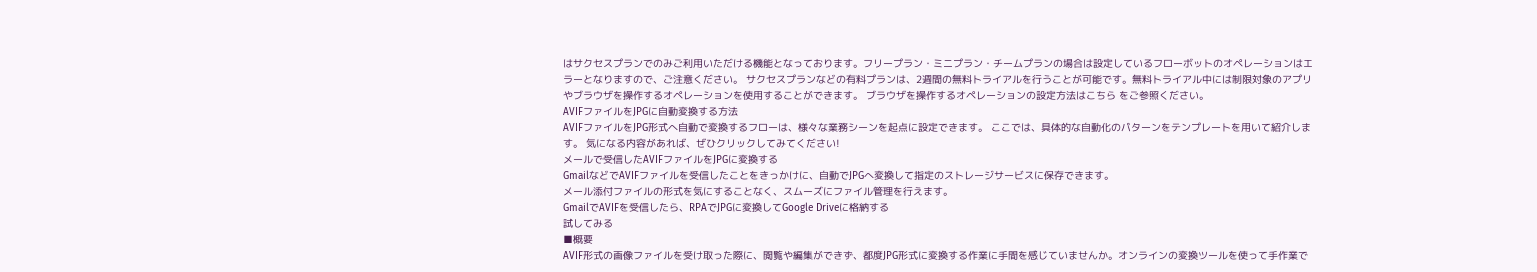はサクセスプランでのみご利用いただける機能となっております。フリープラン・ミニプラン・チームプランの場合は設定しているフローボットのオペレーションはエラーとなりますので、ご注意ください。 サクセスプランなどの有料プランは、2週間の無料トライアルを行うことが可能です。無料トライアル中には制限対象のアプリやブラウザを操作するオペレーションを使用することができます。 ブラウザを操作するオペレーションの設定方法はこちら をご参照ください。
AVIFファイルをJPGに自動変換する方法
AVIFファイルをJPG形式へ自動で変換するフローは、様々な業務シーンを起点に設定できます。 ここでは、具体的な自動化のパターンをテンプレートを用いて紹介します。 気になる内容があれば、ぜひクリックしてみてください!
メールで受信したAVIFファイルをJPGに変換する
GmailなどでAVIFファイルを受信したことをきっかけに、自動でJPGへ変換して指定のストレージサービスに保存できます。
メール添付ファイルの形式を気にすることなく、スムーズにファイル管理を行えます。
GmailでAVIFを受信したら、RPAでJPGに変換してGoogle Driveに格納する
試してみる
■概要
AVIF形式の画像ファイルを受け取った際に、閲覧や編集ができず、都度JPG形式に変換する作業に手間を感じていませんか。オンラインの変換ツールを使って手作業で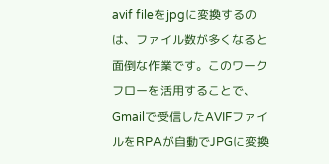avif fileをjpgに変換するのは、ファイル数が多くなると面倒な作業です。このワークフローを活用することで、Gmailで受信したAVIFファイルをRPAが自動でJPGに変換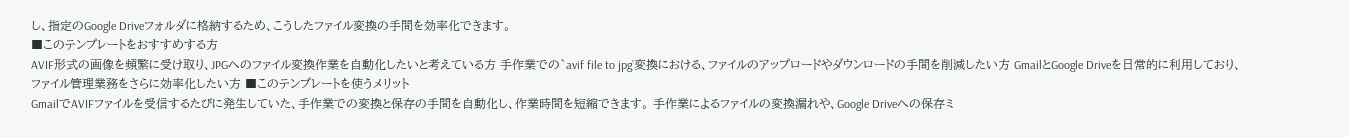し、指定のGoogle Driveフォルダに格納するため、こうしたファイル変換の手間を効率化できます。
■このテンプレートをおすすめする方
AVIF形式の画像を頻繁に受け取り、JPGへのファイル変換作業を自動化したいと考えている方 手作業での`avif file to jpg`変換における、ファイルのアップロードやダウンロードの手間を削減したい方 GmailとGoogle Driveを日常的に利用しており、ファイル管理業務をさらに効率化したい方 ■このテンプレートを使うメリット
GmailでAVIFファイルを受信するたびに発生していた、手作業での変換と保存の手間を自動化し、作業時間を短縮できます。 手作業によるファイルの変換漏れや、Google Driveへの保存ミ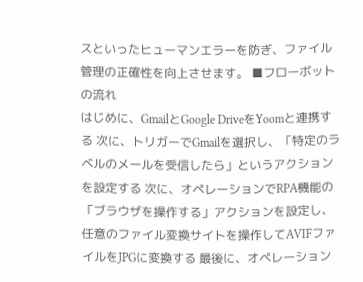スといったヒューマンエラーを防ぎ、ファイル管理の正確性を向上させます。 ■フローボットの流れ
はじめに、GmailとGoogle DriveをYoomと連携する 次に、トリガーでGmailを選択し、「特定のラベルのメールを受信したら」というアクションを設定する 次に、オペレーションでRPA機能の「ブラウザを操作する」アクションを設定し、任意のファイル変換サイトを操作してAVIFファイルをJPGに変換する 最後に、オペレーション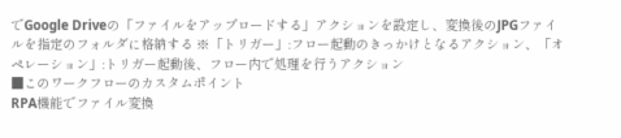でGoogle Driveの「ファイルをアップロードする」アクションを設定し、変換後のJPGファイルを指定のフォルダに格納する ※「トリガー」:フロー起動のきっかけとなるアクション、「オペレーション」:トリガー起動後、フロー内で処理を行うアクション
■このワークフローのカスタムポイント
RPA機能でファイル変換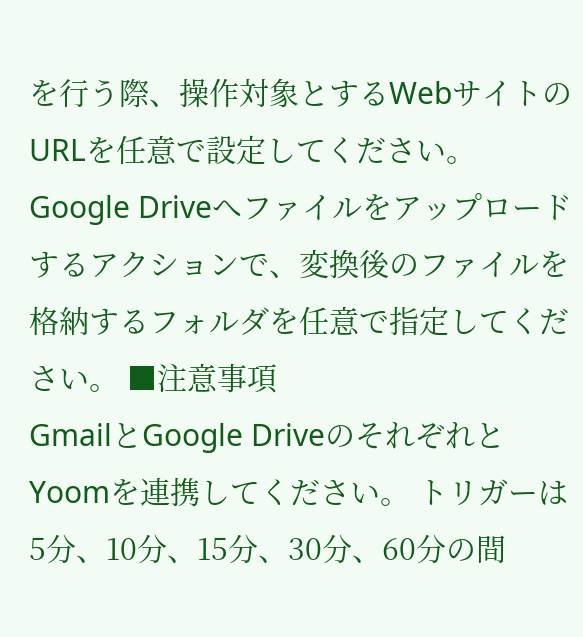を行う際、操作対象とするWebサイトのURLを任意で設定してください。 Google Driveへファイルをアップロードするアクションで、変換後のファイルを格納するフォルダを任意で指定してください。 ■注意事項
GmailとGoogle DriveのそれぞれとYoomを連携してください。 トリガーは5分、10分、15分、30分、60分の間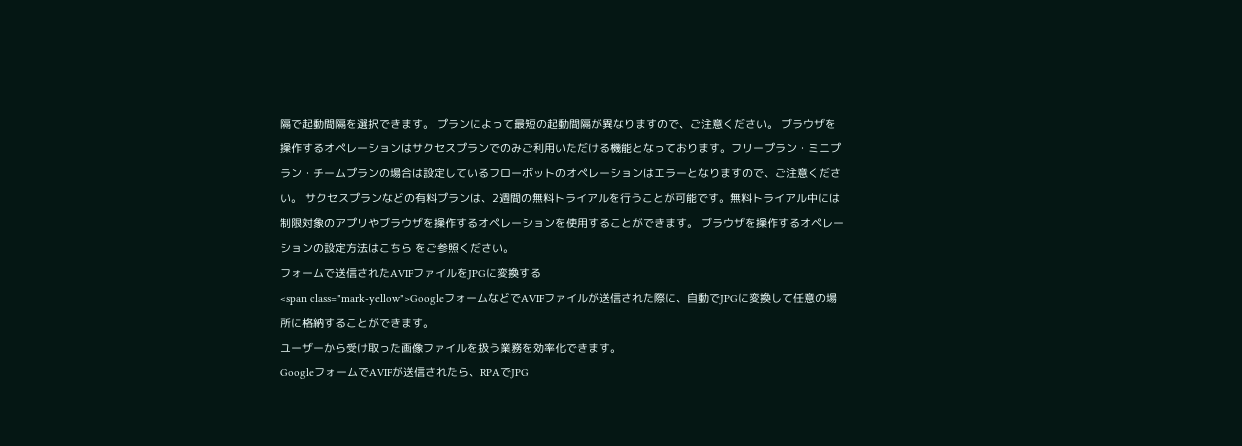隔で起動間隔を選択できます。 プランによって最短の起動間隔が異なりますので、ご注意ください。 ブラウザを操作するオペレーションはサクセスプランでのみご利用いただける機能となっております。フリープラン・ミニプラン・チームプランの場合は設定しているフローボットのオペレーションはエラーとなりますので、ご注意ください。 サクセスプランなどの有料プランは、2週間の無料トライアルを行うことが可能です。無料トライアル中には制限対象のアプリやブラウザを操作するオペレーションを使用することができます。 ブラウザを操作するオペレーションの設定方法はこちら をご参照ください。
フォームで送信されたAVIFファイルをJPGに変換する
<span class="mark-yellow">GoogleフォームなどでAVIFファイルが送信された際に、自動でJPGに変換して任意の場所に格納することができます。
ユーザーから受け取った画像ファイルを扱う業務を効率化できます。
GoogleフォームでAVIFが送信されたら、RPAでJPG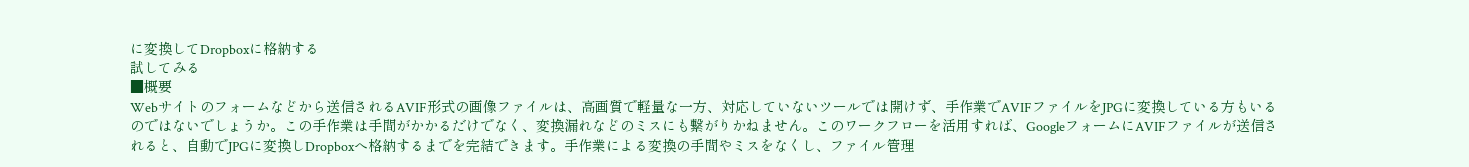に変換してDropboxに格納する
試してみる
■概要
Webサイトのフォームなどから送信されるAVIF形式の画像ファイルは、高画質で軽量な一方、対応していないツールでは開けず、手作業でAVIFファイルをJPGに変換している方もいるのではないでしょうか。この手作業は手間がかかるだけでなく、変換漏れなどのミスにも繋がりかねません。このワークフローを活用すれば、GoogleフォームにAVIFファイルが送信されると、自動でJPGに変換しDropboxへ格納するまでを完結できます。手作業による変換の手間やミスをなくし、ファイル管理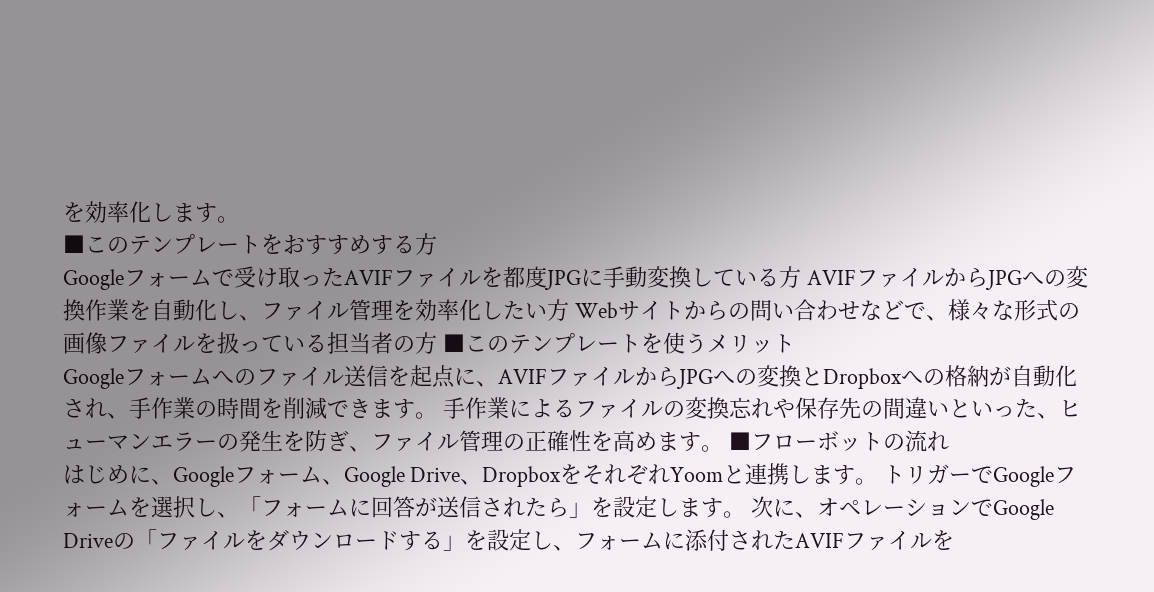を効率化します。
■このテンプレートをおすすめする方
Googleフォームで受け取ったAVIFファイルを都度JPGに手動変換している方 AVIFファイルからJPGへの変換作業を自動化し、ファイル管理を効率化したい方 Webサイトからの問い合わせなどで、様々な形式の画像ファイルを扱っている担当者の方 ■このテンプレートを使うメリット
Googleフォームへのファイル送信を起点に、AVIFファイルからJPGへの変換とDropboxへの格納が自動化され、手作業の時間を削減できます。 手作業によるファイルの変換忘れや保存先の間違いといった、ヒューマンエラーの発生を防ぎ、ファイル管理の正確性を高めます。 ■フローボットの流れ
はじめに、Googleフォーム、Google Drive、DropboxをそれぞれYoomと連携します。 トリガーでGoogleフォームを選択し、「フォームに回答が送信されたら」を設定します。 次に、オペレーションでGoogle Driveの「ファイルをダウンロードする」を設定し、フォームに添付されたAVIFファイルを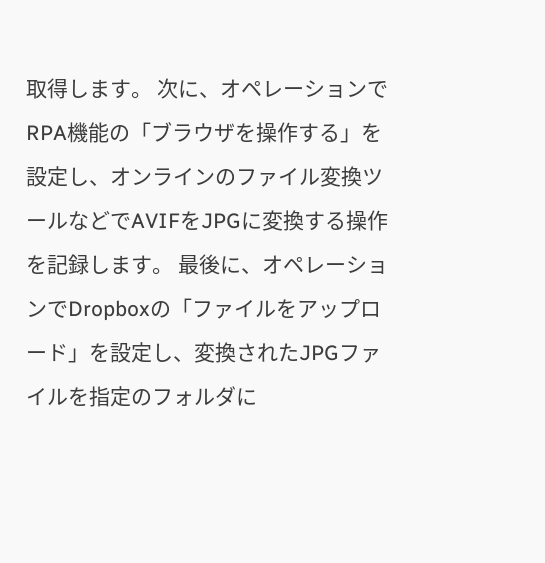取得します。 次に、オペレーションでRPA機能の「ブラウザを操作する」を設定し、オンラインのファイル変換ツールなどでAVIFをJPGに変換する操作を記録します。 最後に、オペレーションでDropboxの「ファイルをアップロード」を設定し、変換されたJPGファイルを指定のフォルダに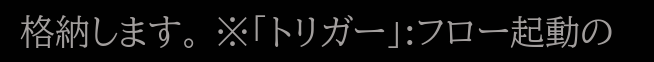格納します。 ※「トリガー」:フロー起動の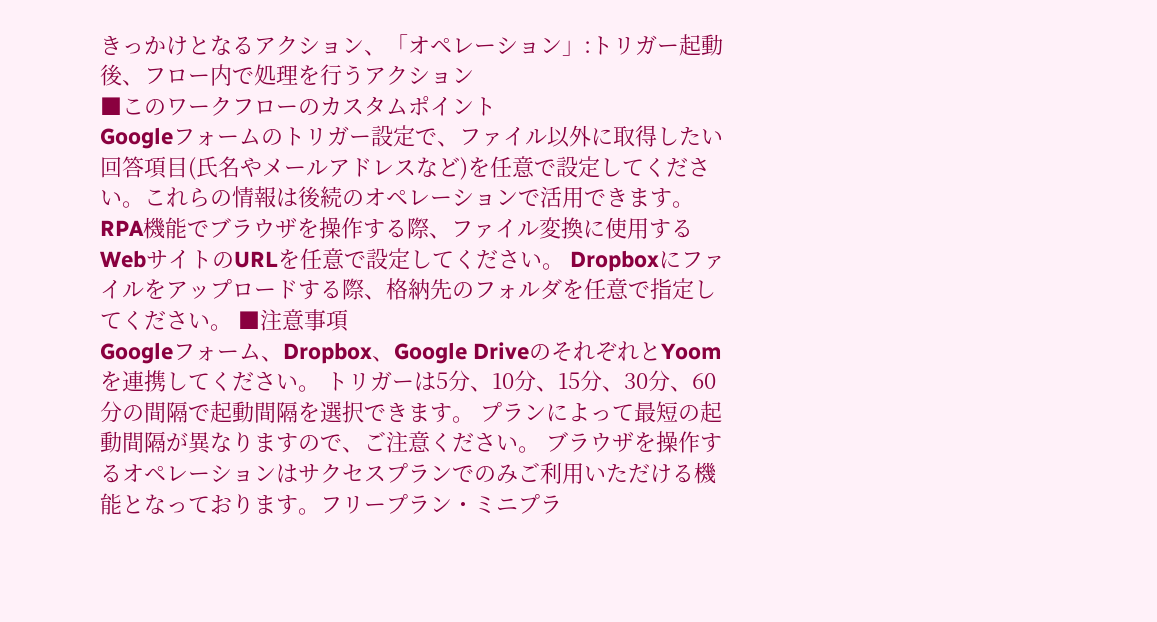きっかけとなるアクション、「オペレーション」:トリガー起動後、フロー内で処理を行うアクション
■このワークフローのカスタムポイント
Googleフォームのトリガー設定で、ファイル以外に取得したい回答項目(氏名やメールアドレスなど)を任意で設定してください。これらの情報は後続のオペレーションで活用できます。 RPA機能でブラウザを操作する際、ファイル変換に使用するWebサイトのURLを任意で設定してください。 Dropboxにファイルをアップロードする際、格納先のフォルダを任意で指定してください。 ■注意事項
Googleフォーム、Dropbox、Google DriveのそれぞれとYoomを連携してください。 トリガーは5分、10分、15分、30分、60分の間隔で起動間隔を選択できます。 プランによって最短の起動間隔が異なりますので、ご注意ください。 ブラウザを操作するオペレーションはサクセスプランでのみご利用いただける機能となっております。フリープラン・ミニプラ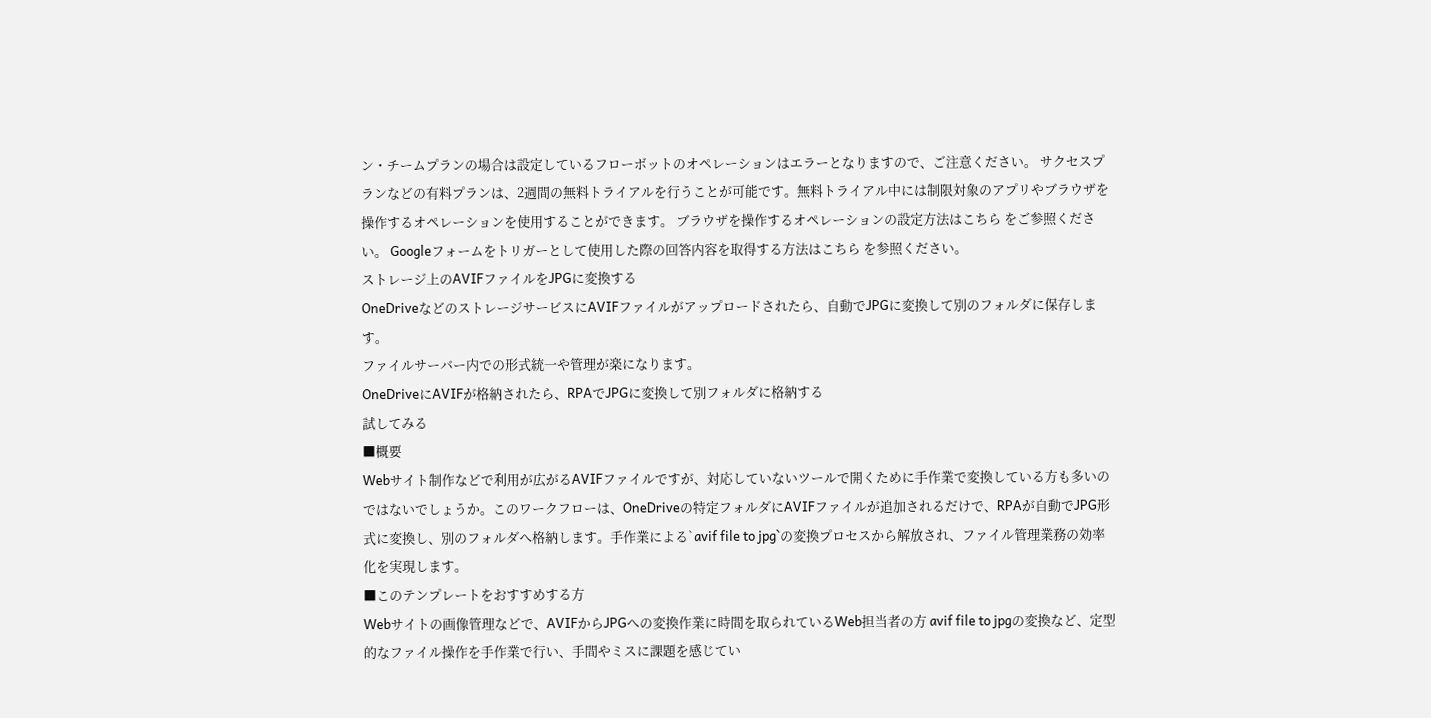ン・チームプランの場合は設定しているフローボットのオペレーションはエラーとなりますので、ご注意ください。 サクセスプランなどの有料プランは、2週間の無料トライアルを行うことが可能です。無料トライアル中には制限対象のアプリやブラウザを操作するオペレーションを使用することができます。 ブラウザを操作するオペレーションの設定方法はこちら をご参照ください。 Googleフォームをトリガーとして使用した際の回答内容を取得する方法はこちら を参照ください。
ストレージ上のAVIFファイルをJPGに変換する
OneDriveなどのストレージサービスにAVIFファイルがアップロードされたら、自動でJPGに変換して別のフォルダに保存します。
ファイルサーバー内での形式統一や管理が楽になります。
OneDriveにAVIFが格納されたら、RPAでJPGに変換して別フォルダに格納する
試してみる
■概要
Webサイト制作などで利用が広がるAVIFファイルですが、対応していないツールで開くために手作業で変換している方も多いのではないでしょうか。このワークフローは、OneDriveの特定フォルダにAVIFファイルが追加されるだけで、RPAが自動でJPG形式に変換し、別のフォルダへ格納します。手作業による`avif file to jpg`の変換プロセスから解放され、ファイル管理業務の効率化を実現します。
■このテンプレートをおすすめする方
Webサイトの画像管理などで、AVIFからJPGへの変換作業に時間を取られているWeb担当者の方 avif file to jpgの変換など、定型的なファイル操作を手作業で行い、手間やミスに課題を感じてい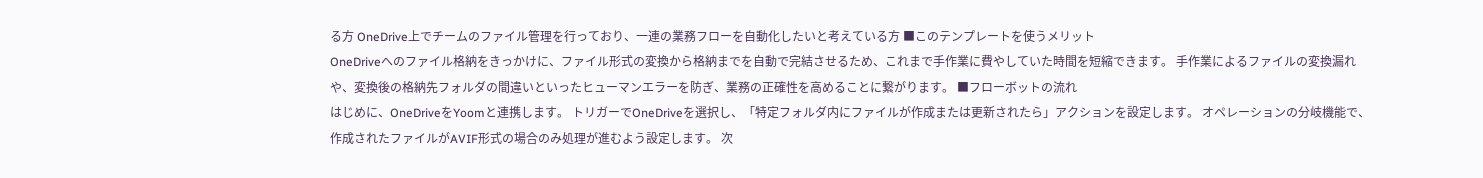る方 OneDrive上でチームのファイル管理を行っており、一連の業務フローを自動化したいと考えている方 ■このテンプレートを使うメリット
OneDriveへのファイル格納をきっかけに、ファイル形式の変換から格納までを自動で完結させるため、これまで手作業に費やしていた時間を短縮できます。 手作業によるファイルの変換漏れや、変換後の格納先フォルダの間違いといったヒューマンエラーを防ぎ、業務の正確性を高めることに繋がります。 ■フローボットの流れ
はじめに、OneDriveをYoomと連携します。 トリガーでOneDriveを選択し、「特定フォルダ内にファイルが作成または更新されたら」アクションを設定します。 オペレーションの分岐機能で、作成されたファイルがAVIF形式の場合のみ処理が進むよう設定します。 次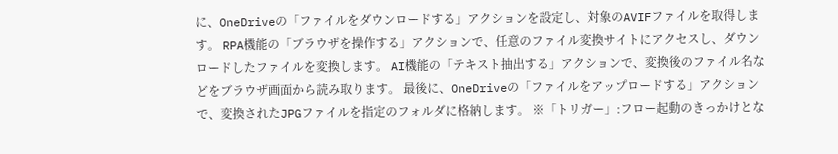に、OneDriveの「ファイルをダウンロードする」アクションを設定し、対象のAVIFファイルを取得します。 RPA機能の「ブラウザを操作する」アクションで、任意のファイル変換サイトにアクセスし、ダウンロードしたファイルを変換します。 AI機能の「テキスト抽出する」アクションで、変換後のファイル名などをブラウザ画面から読み取ります。 最後に、OneDriveの「ファイルをアップロードする」アクションで、変換されたJPGファイルを指定のフォルダに格納します。 ※「トリガー」:フロー起動のきっかけとな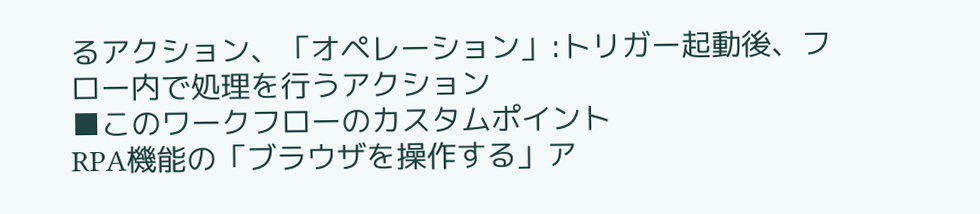るアクション、「オペレーション」:トリガー起動後、フロー内で処理を行うアクション
■このワークフローのカスタムポイント
RPA機能の「ブラウザを操作する」ア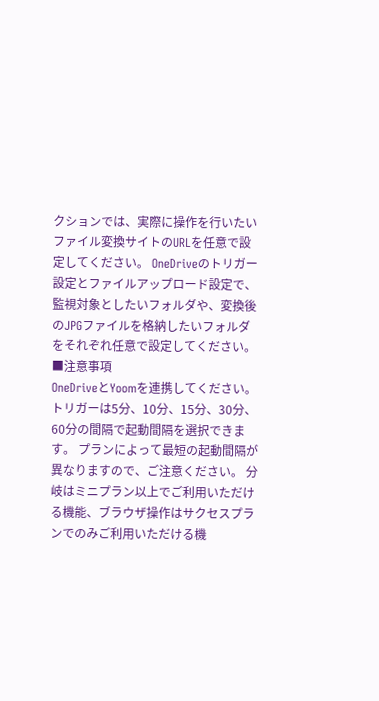クションでは、実際に操作を行いたいファイル変換サイトのURLを任意で設定してください。 OneDriveのトリガー設定とファイルアップロード設定で、監視対象としたいフォルダや、変換後のJPGファイルを格納したいフォルダをそれぞれ任意で設定してください。 ■注意事項
OneDriveとYoomを連携してください。 トリガーは5分、10分、15分、30分、60分の間隔で起動間隔を選択できます。 プランによって最短の起動間隔が異なりますので、ご注意ください。 分岐はミニプラン以上でご利用いただける機能、ブラウザ操作はサクセスプランでのみご利用いただける機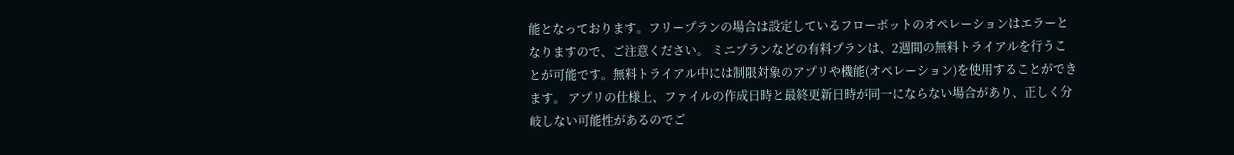能となっております。フリープランの場合は設定しているフローボットのオペレーションはエラーとなりますので、ご注意ください。 ミニプランなどの有料プランは、2週間の無料トライアルを行うことが可能です。無料トライアル中には制限対象のアプリや機能(オペレーション)を使用することができます。 アプリの仕様上、ファイルの作成日時と最終更新日時が同一にならない場合があり、正しく分岐しない可能性があるのでご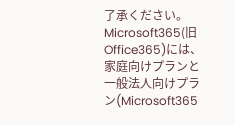了承ください。 Microsoft365(旧Office365)には、家庭向けプランと一般法人向けプラン(Microsoft365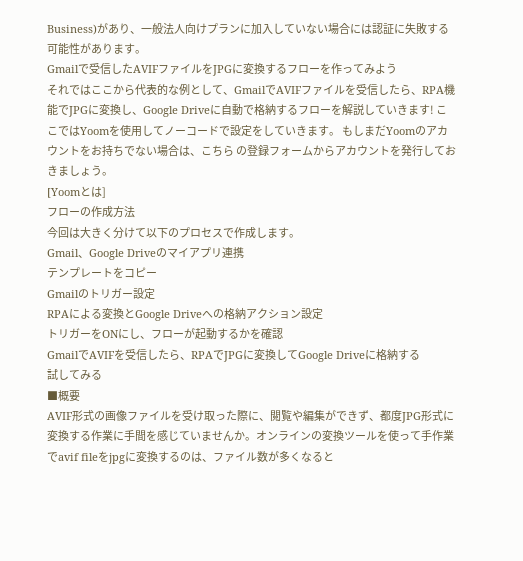Business)があり、一般法人向けプランに加入していない場合には認証に失敗する可能性があります。
Gmailで受信したAVIFファイルをJPGに変換するフローを作ってみよう
それではここから代表的な例として、GmailでAVIFファイルを受信したら、RPA機能でJPGに変換し、Google Driveに自動で格納するフローを解説していきます! ここではYoomを使用してノーコードで設定をしていきます。 もしまだYoomのアカウントをお持ちでない場合は、こちら の登録フォームからアカウントを発行しておきましょう。
[Yoomとは]
フローの作成方法
今回は大きく分けて以下のプロセスで作成します。
Gmail、Google Driveのマイアプリ連携
テンプレートをコピー
Gmailのトリガー設定
RPAによる変換とGoogle Driveへの格納アクション設定
トリガーをONにし、フローが起動するかを確認
GmailでAVIFを受信したら、RPAでJPGに変換してGoogle Driveに格納する
試してみる
■概要
AVIF形式の画像ファイルを受け取った際に、閲覧や編集ができず、都度JPG形式に変換する作業に手間を感じていませんか。オンラインの変換ツールを使って手作業でavif fileをjpgに変換するのは、ファイル数が多くなると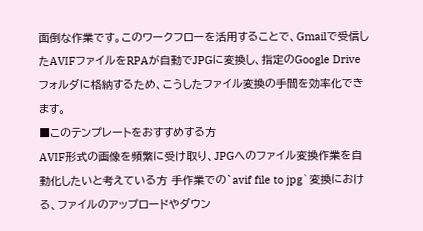面倒な作業です。このワークフローを活用することで、Gmailで受信したAVIFファイルをRPAが自動でJPGに変換し、指定のGoogle Driveフォルダに格納するため、こうしたファイル変換の手間を効率化できます。
■このテンプレートをおすすめする方
AVIF形式の画像を頻繁に受け取り、JPGへのファイル変換作業を自動化したいと考えている方 手作業での`avif file to jpg`変換における、ファイルのアップロードやダウン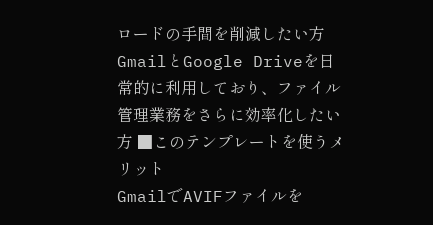ロードの手間を削減したい方 GmailとGoogle Driveを日常的に利用しており、ファイル管理業務をさらに効率化したい方 ■このテンプレートを使うメリット
GmailでAVIFファイルを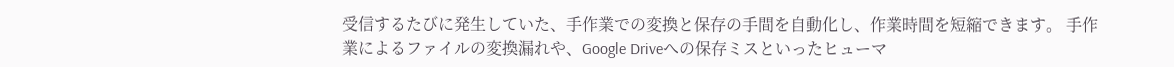受信するたびに発生していた、手作業での変換と保存の手間を自動化し、作業時間を短縮できます。 手作業によるファイルの変換漏れや、Google Driveへの保存ミスといったヒューマ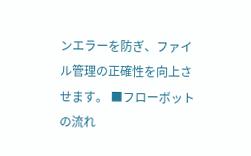ンエラーを防ぎ、ファイル管理の正確性を向上させます。 ■フローボットの流れ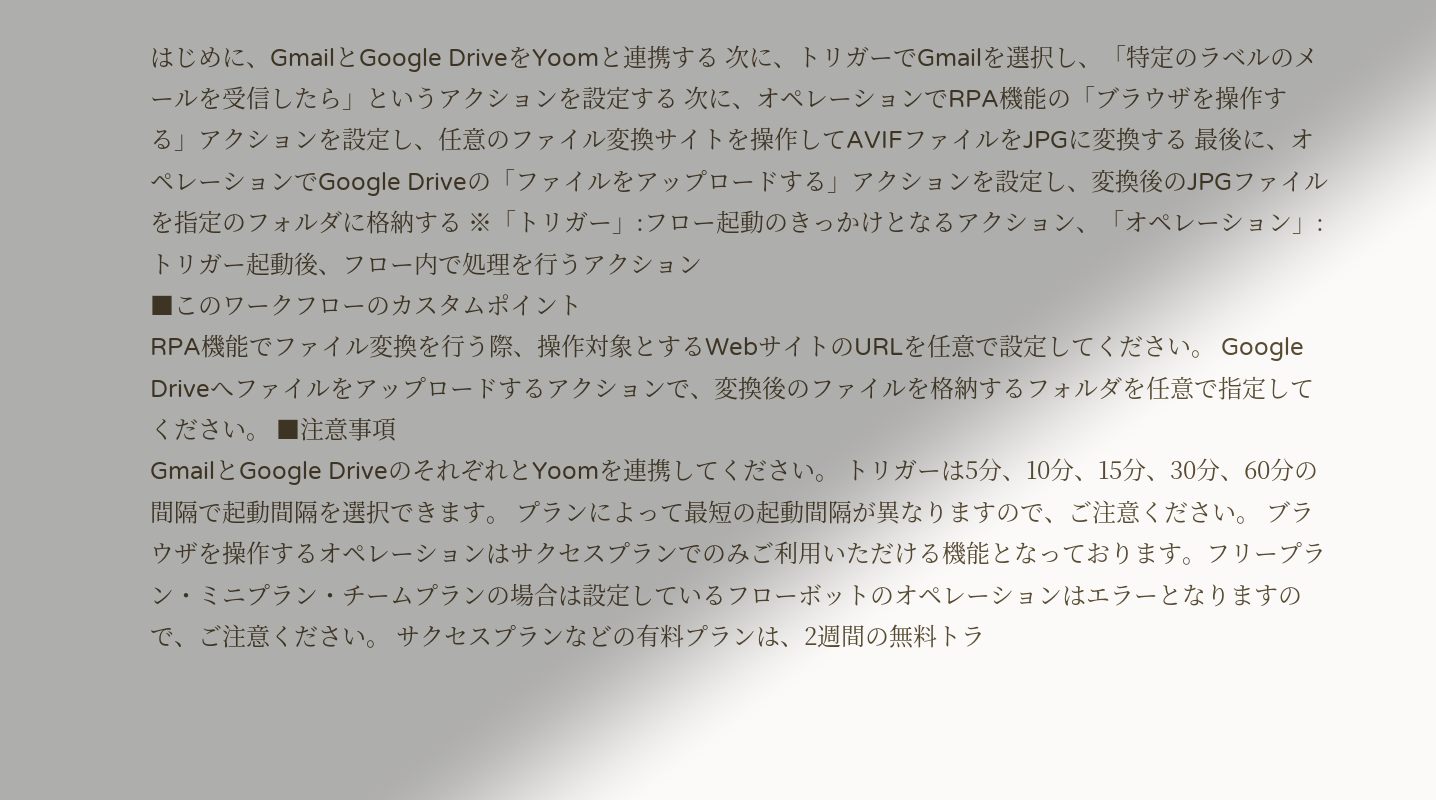はじめに、GmailとGoogle DriveをYoomと連携する 次に、トリガーでGmailを選択し、「特定のラベルのメールを受信したら」というアクションを設定する 次に、オペレーションでRPA機能の「ブラウザを操作する」アクションを設定し、任意のファイル変換サイトを操作してAVIFファイルをJPGに変換する 最後に、オペレーションでGoogle Driveの「ファイルをアップロードする」アクションを設定し、変換後のJPGファイルを指定のフォルダに格納する ※「トリガー」:フロー起動のきっかけとなるアクション、「オペレーション」:トリガー起動後、フロー内で処理を行うアクション
■このワークフローのカスタムポイント
RPA機能でファイル変換を行う際、操作対象とするWebサイトのURLを任意で設定してください。 Google Driveへファイルをアップロードするアクションで、変換後のファイルを格納するフォルダを任意で指定してください。 ■注意事項
GmailとGoogle DriveのそれぞれとYoomを連携してください。 トリガーは5分、10分、15分、30分、60分の間隔で起動間隔を選択できます。 プランによって最短の起動間隔が異なりますので、ご注意ください。 ブラウザを操作するオペレーションはサクセスプランでのみご利用いただける機能となっております。フリープラン・ミニプラン・チームプランの場合は設定しているフローボットのオペレーションはエラーとなりますので、ご注意ください。 サクセスプランなどの有料プランは、2週間の無料トラ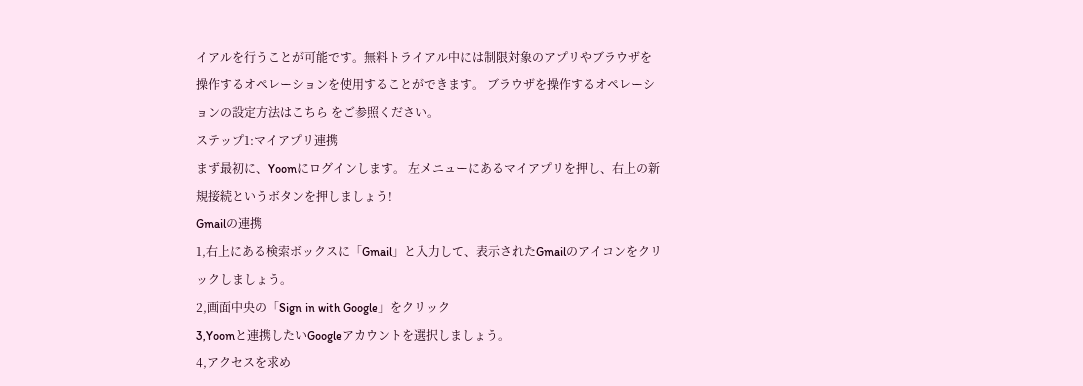イアルを行うことが可能です。無料トライアル中には制限対象のアプリやブラウザを操作するオペレーションを使用することができます。 ブラウザを操作するオペレーションの設定方法はこちら をご参照ください。
ステップ1:マイアプリ連携
まず最初に、Yoomにログインします。 左メニューにあるマイアプリを押し、右上の新規接続というボタンを押しましょう!
Gmailの連携
1,右上にある検索ボックスに「Gmail」と入力して、表示されたGmailのアイコンをクリックしましょう。
2,画面中央の「Sign in with Google」をクリック
3,Yoomと連携したいGoogleアカウントを選択しましょう。
4,アクセスを求め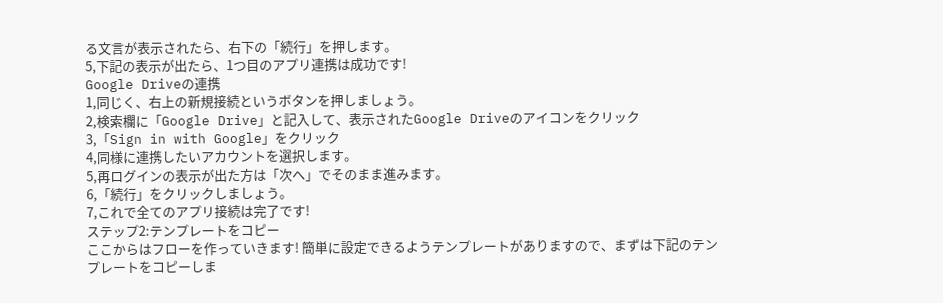る文言が表示されたら、右下の「続行」を押します。
5,下記の表示が出たら、1つ目のアプリ連携は成功です!
Google Driveの連携
1,同じく、右上の新規接続というボタンを押しましょう。
2,検索欄に「Google Drive」と記入して、表示されたGoogle Driveのアイコンをクリック
3,「Sign in with Google」をクリック
4,同様に連携したいアカウントを選択します。
5,再ログインの表示が出た方は「次へ」でそのまま進みます。
6,「続行」をクリックしましょう。
7,これで全てのアプリ接続は完了です!
ステップ2:テンプレートをコピー
ここからはフローを作っていきます! 簡単に設定できるようテンプレートがありますので、まずは下記のテンプレートをコピーしま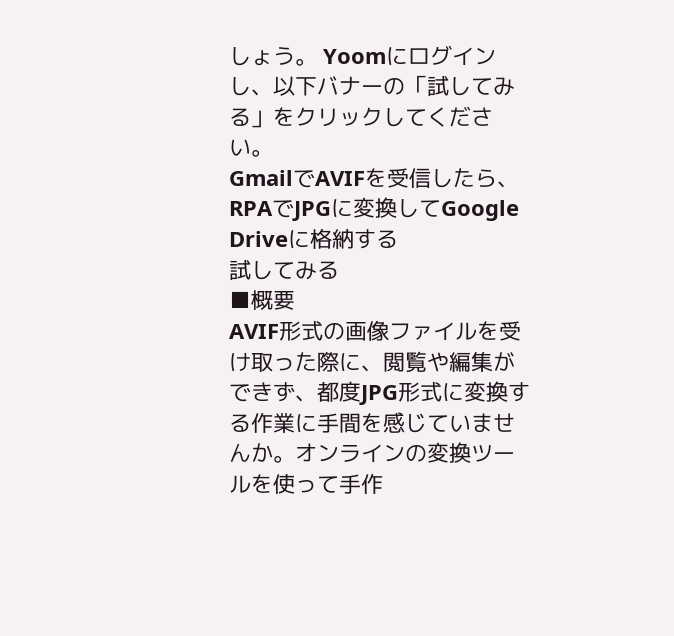しょう。 Yoomにログインし、以下バナーの「試してみる」をクリックしてください。
GmailでAVIFを受信したら、RPAでJPGに変換してGoogle Driveに格納する
試してみる
■概要
AVIF形式の画像ファイルを受け取った際に、閲覧や編集ができず、都度JPG形式に変換する作業に手間を感じていませんか。オンラインの変換ツールを使って手作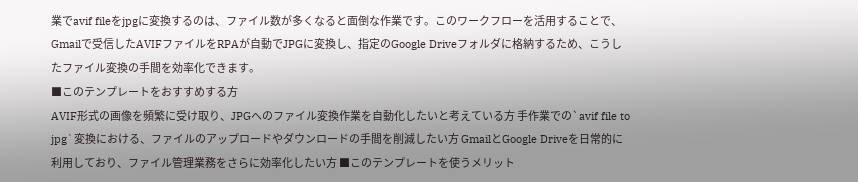業でavif fileをjpgに変換するのは、ファイル数が多くなると面倒な作業です。このワークフローを活用することで、Gmailで受信したAVIFファイルをRPAが自動でJPGに変換し、指定のGoogle Driveフォルダに格納するため、こうしたファイル変換の手間を効率化できます。
■このテンプレートをおすすめする方
AVIF形式の画像を頻繁に受け取り、JPGへのファイル変換作業を自動化したいと考えている方 手作業での`avif file to jpg`変換における、ファイルのアップロードやダウンロードの手間を削減したい方 GmailとGoogle Driveを日常的に利用しており、ファイル管理業務をさらに効率化したい方 ■このテンプレートを使うメリット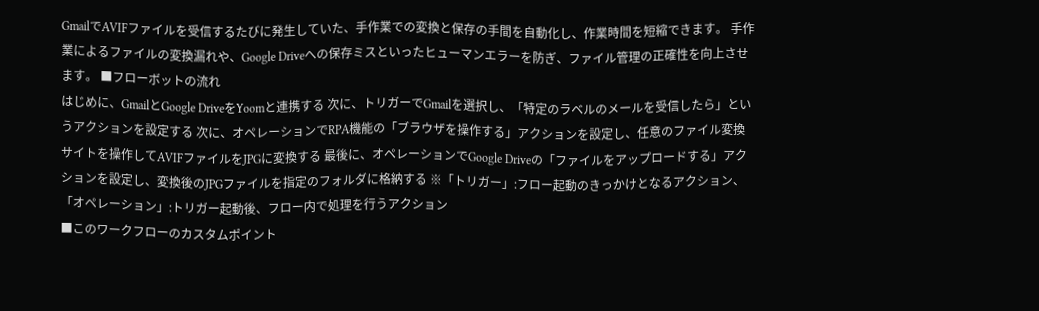GmailでAVIFファイルを受信するたびに発生していた、手作業での変換と保存の手間を自動化し、作業時間を短縮できます。 手作業によるファイルの変換漏れや、Google Driveへの保存ミスといったヒューマンエラーを防ぎ、ファイル管理の正確性を向上させます。 ■フローボットの流れ
はじめに、GmailとGoogle DriveをYoomと連携する 次に、トリガーでGmailを選択し、「特定のラベルのメールを受信したら」というアクションを設定する 次に、オペレーションでRPA機能の「ブラウザを操作する」アクションを設定し、任意のファイル変換サイトを操作してAVIFファイルをJPGに変換する 最後に、オペレーションでGoogle Driveの「ファイルをアップロードする」アクションを設定し、変換後のJPGファイルを指定のフォルダに格納する ※「トリガー」:フロー起動のきっかけとなるアクション、「オペレーション」:トリガー起動後、フロー内で処理を行うアクション
■このワークフローのカスタムポイント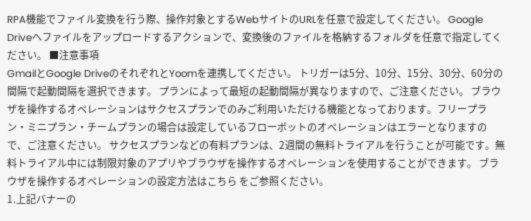RPA機能でファイル変換を行う際、操作対象とするWebサイトのURLを任意で設定してください。 Google Driveへファイルをアップロードするアクションで、変換後のファイルを格納するフォルダを任意で指定してください。 ■注意事項
GmailとGoogle DriveのそれぞれとYoomを連携してください。 トリガーは5分、10分、15分、30分、60分の間隔で起動間隔を選択できます。 プランによって最短の起動間隔が異なりますので、ご注意ください。 ブラウザを操作するオペレーションはサクセスプランでのみご利用いただける機能となっております。フリープラン・ミニプラン・チームプランの場合は設定しているフローボットのオペレーションはエラーとなりますので、ご注意ください。 サクセスプランなどの有料プランは、2週間の無料トライアルを行うことが可能です。無料トライアル中には制限対象のアプリやブラウザを操作するオペレーションを使用することができます。 ブラウザを操作するオペレーションの設定方法はこちら をご参照ください。
1.上記バナーの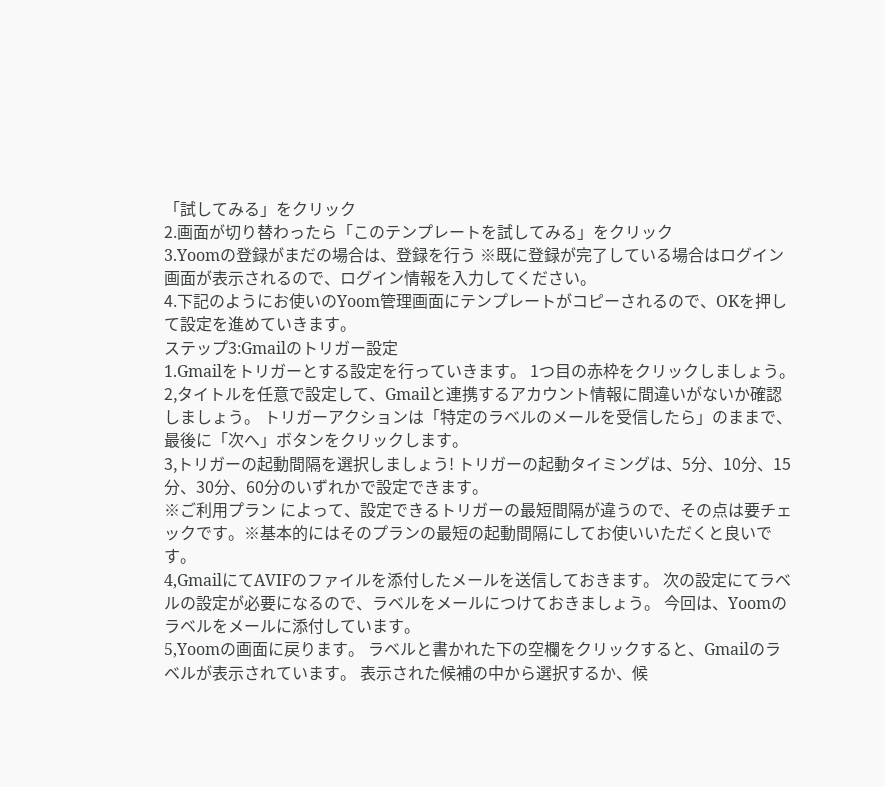「試してみる」をクリック
2.画面が切り替わったら「このテンプレートを試してみる」をクリック
3.Yoomの登録がまだの場合は、登録を行う ※既に登録が完了している場合はログイン画面が表示されるので、ログイン情報を入力してください。
4.下記のようにお使いのYoom管理画面にテンプレートがコピーされるので、OKを押して設定を進めていきます。
ステップ3:Gmailのトリガー設定
1.Gmailをトリガーとする設定を行っていきます。 1つ目の赤枠をクリックしましょう。
2,タイトルを任意で設定して、Gmailと連携するアカウント情報に間違いがないか確認しましょう。 トリガーアクションは「特定のラベルのメールを受信したら」のままで、最後に「次へ」ボタンをクリックします。
3,トリガーの起動間隔を選択しましょう! トリガーの起動タイミングは、5分、10分、15分、30分、60分のいずれかで設定できます。
※ご利用プラン によって、設定できるトリガーの最短間隔が違うので、その点は要チェックです。※基本的にはそのプランの最短の起動間隔にしてお使いいただくと良いです。
4,GmailにてAVIFのファイルを添付したメールを送信しておきます。 次の設定にてラベルの設定が必要になるので、ラベルをメールにつけておきましょう。 今回は、Yoomのラベルをメールに添付しています。
5,Yoomの画面に戻ります。 ラベルと書かれた下の空欄をクリックすると、Gmailのラベルが表示されています。 表示された候補の中から選択するか、候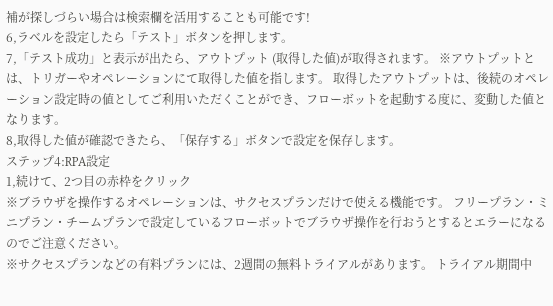補が探しづらい場合は検索欄を活用することも可能です!
6,ラベルを設定したら「テスト」ボタンを押します。
7,「テスト成功」と表示が出たら、アウトプット (取得した値)が取得されます。 ※アウトプットとは、トリガーやオペレーションにて取得した値を指します。 取得したアウトプットは、後続のオペレーション設定時の値としてご利用いただくことができ、フローボットを起動する度に、変動した値となります。
8,取得した値が確認できたら、「保存する」ボタンで設定を保存します。
ステップ4:RPA設定
1,続けて、2つ目の赤枠をクリック
※ブラウザを操作するオペレーションは、サクセスプランだけで使える機能です。 フリープラン・ミニプラン・チームプランで設定しているフローボットでブラウザ操作を行おうとするとエラーになるのでご注意ください。
※サクセスプランなどの有料プランには、2週間の無料トライアルがあります。 トライアル期間中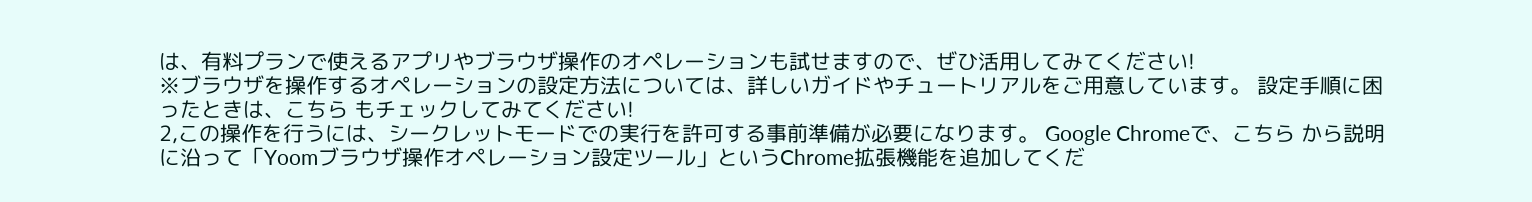は、有料プランで使えるアプリやブラウザ操作のオペレーションも試せますので、ぜひ活用してみてください!
※ブラウザを操作するオペレーションの設定方法については、詳しいガイドやチュートリアルをご用意しています。 設定手順に困ったときは、こちら もチェックしてみてください!
2,この操作を行うには、シークレットモードでの実行を許可する事前準備が必要になります。 Google Chromeで、こちら から説明に沿って「Yoomブラウザ操作オペレーション設定ツール」というChrome拡張機能を追加してくだ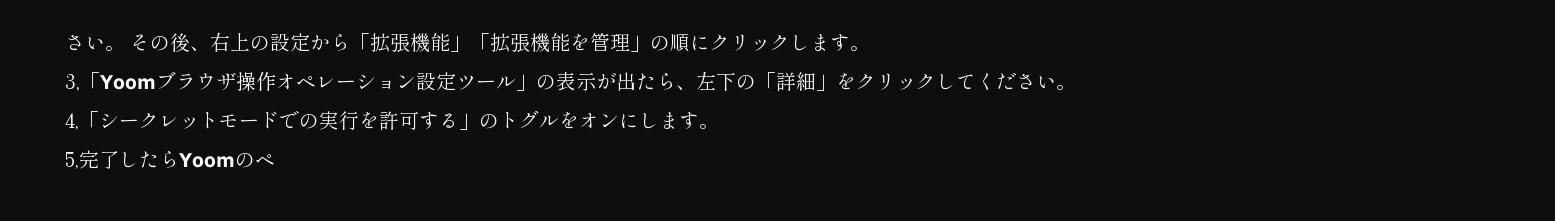さい。 その後、右上の設定から「拡張機能」「拡張機能を管理」の順にクリックします。
3,「Yoomブラウザ操作オペレーション設定ツール」の表示が出たら、左下の「詳細」をクリックしてください。
4,「シークレットモードでの実行を許可する」のトグルをオンにします。
5,完了したらYoomのペ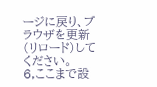ージに戻り、ブラウザを更新(リロード)してください。
6,ここまで設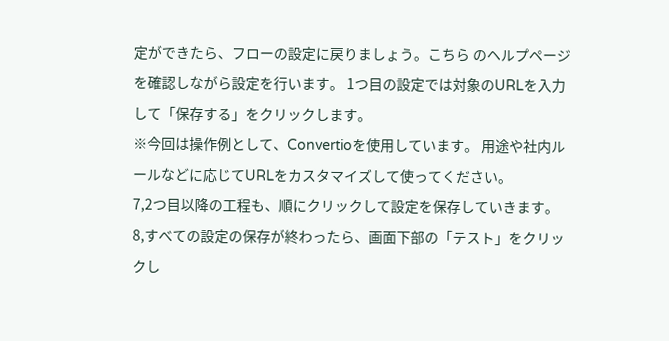定ができたら、フローの設定に戻りましょう。こちら のヘルプページを確認しながら設定を行います。 1つ目の設定では対象のURLを入力して「保存する」をクリックします。
※今回は操作例として、Convertioを使用しています。 用途や社内ルールなどに応じてURLをカスタマイズして使ってください。
7,2つ目以降の工程も、順にクリックして設定を保存していきます。
8,すべての設定の保存が終わったら、画面下部の「テスト」をクリックし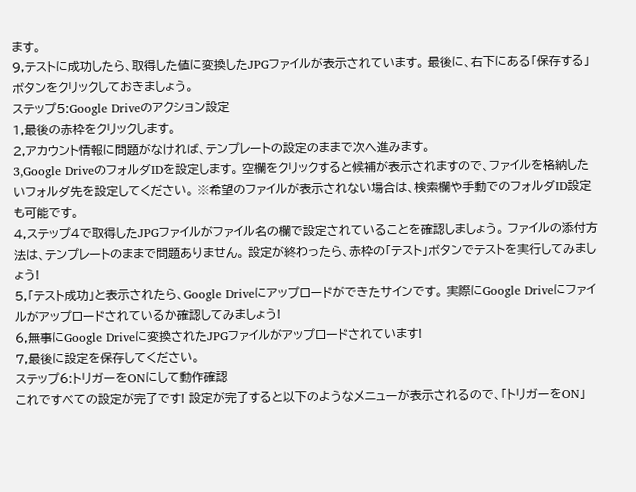ます。
9,テストに成功したら、取得した値に変換したJPGファイルが表示されています。 最後に、右下にある「保存する」ボタンをクリックしておきましょう。
ステップ5:Google Driveのアクション設定
1,最後の赤枠をクリックします。
2,アカウント情報に問題がなければ、テンプレートの設定のままで次へ進みます。
3,Google DriveのフォルダIDを設定します。 空欄をクリックすると候補が表示されますので、ファイルを格納したいフォルダ先を設定してください。 ※希望のファイルが表示されない場合は、検索欄や手動でのフォルダID設定も可能です。
4,ステップ4で取得したJPGファイルがファイル名の欄で設定されていることを確認しましょう。 ファイルの添付方法は、テンプレートのままで問題ありません。 設定が終わったら、赤枠の「テスト」ボタンでテストを実行してみましょう!
5,「テスト成功」と表示されたら、Google Driveにアップロードができたサインです。 実際にGoogle Driveにファイルがアップロードされているか確認してみましょう!
6,無事にGoogle Driveに変換されたJPGファイルがアップロードされています!
7,最後に設定を保存してください。
ステップ6:トリガーをONにして動作確認
これですべての設定が完了です! 設定が完了すると以下のようなメニューが表示されるので、「トリガーをON」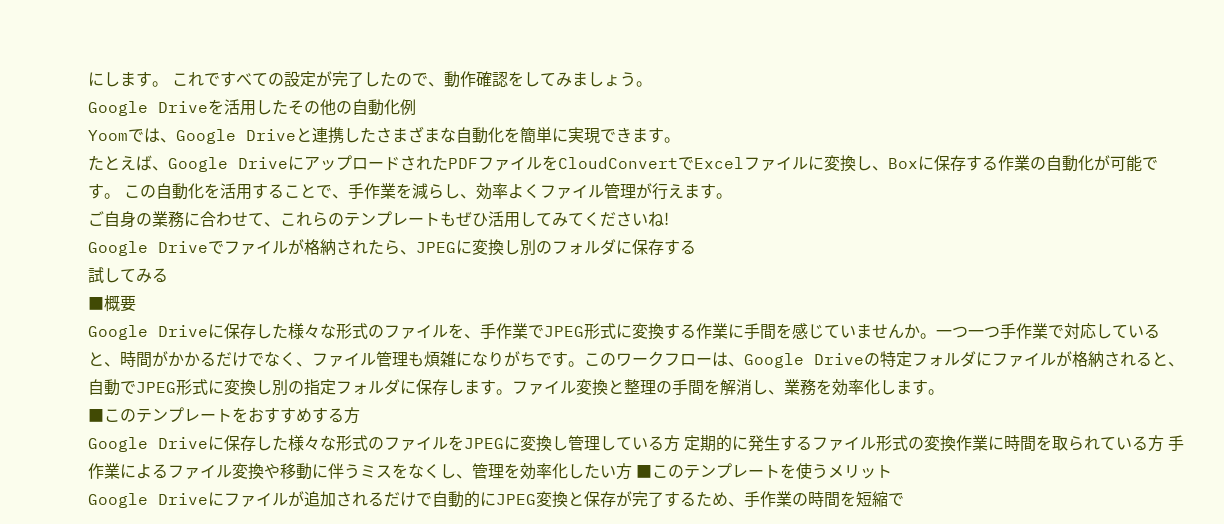にします。 これですべての設定が完了したので、動作確認をしてみましょう。
Google Driveを活用したその他の自動化例
Yoomでは、Google Driveと連携したさまざまな自動化を簡単に実現できます。
たとえば、Google DriveにアップロードされたPDFファイルをCloudConvertでExcelファイルに変換し、Boxに保存する作業の自動化が可能です。 この自動化を活用することで、手作業を減らし、効率よくファイル管理が行えます。
ご自身の業務に合わせて、これらのテンプレートもぜひ活用してみてくださいね!
Google Driveでファイルが格納されたら、JPEGに変換し別のフォルダに保存する
試してみる
■概要
Google Driveに保存した様々な形式のファイルを、手作業でJPEG形式に変換する作業に手間を感じていませんか。一つ一つ手作業で対応していると、時間がかかるだけでなく、ファイル管理も煩雑になりがちです。このワークフローは、Google Driveの特定フォルダにファイルが格納されると、自動でJPEG形式に変換し別の指定フォルダに保存します。ファイル変換と整理の手間を解消し、業務を効率化します。
■このテンプレートをおすすめする方
Google Driveに保存した様々な形式のファイルをJPEGに変換し管理している方 定期的に発生するファイル形式の変換作業に時間を取られている方 手作業によるファイル変換や移動に伴うミスをなくし、管理を効率化したい方 ■このテンプレートを使うメリット
Google Driveにファイルが追加されるだけで自動的にJPEG変換と保存が完了するため、手作業の時間を短縮で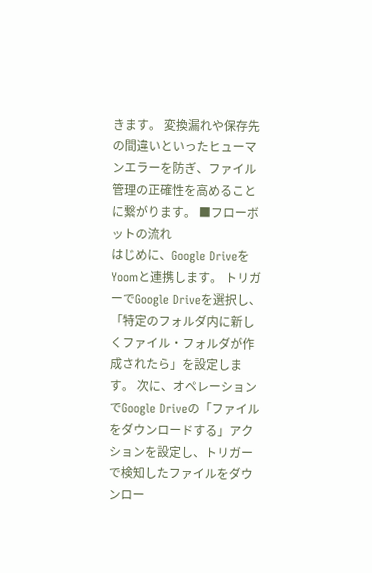きます。 変換漏れや保存先の間違いといったヒューマンエラーを防ぎ、ファイル管理の正確性を高めることに繋がります。 ■フローボットの流れ
はじめに、Google DriveをYoomと連携します。 トリガーでGoogle Driveを選択し、「特定のフォルダ内に新しくファイル・フォルダが作成されたら」を設定します。 次に、オペレーションでGoogle Driveの「ファイルをダウンロードする」アクションを設定し、トリガーで検知したファイルをダウンロー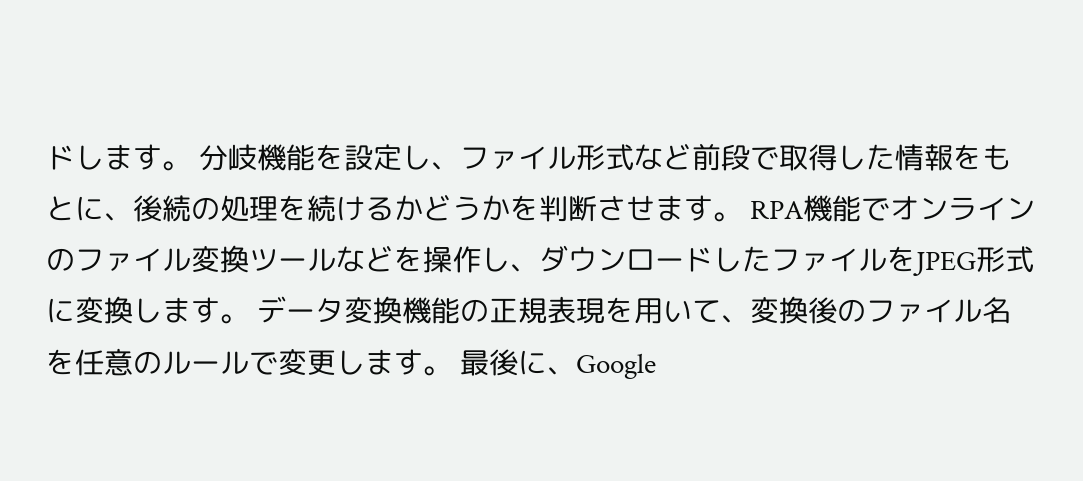ドします。 分岐機能を設定し、ファイル形式など前段で取得した情報をもとに、後続の処理を続けるかどうかを判断させます。 RPA機能でオンラインのファイル変換ツールなどを操作し、ダウンロードしたファイルをJPEG形式に変換します。 データ変換機能の正規表現を用いて、変換後のファイル名を任意のルールで変更します。 最後に、Google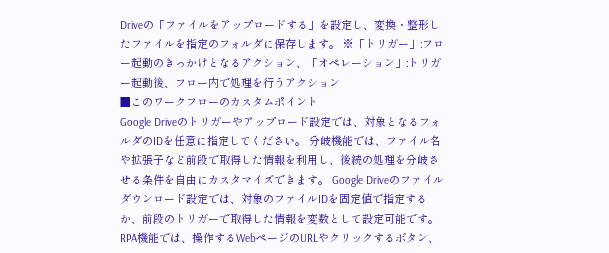Driveの「ファイルをアップロードする」を設定し、変換・整形したファイルを指定のフォルダに保存します。 ※「トリガー」:フロー起動のきっかけとなるアクション、「オペレーション」:トリガー起動後、フロー内で処理を行うアクション
■このワークフローのカスタムポイント
Google Driveのトリガーやアップロード設定では、対象となるフォルダのIDを任意に指定してください。 分岐機能では、ファイル名や拡張子など前段で取得した情報を利用し、後続の処理を分岐させる条件を自由にカスタマイズできます。 Google Driveのファイルダウンロード設定では、対象のファイルIDを固定値で指定するか、前段のトリガーで取得した情報を変数として設定可能です。 RPA機能では、操作するWebページのURLやクリックするボタン、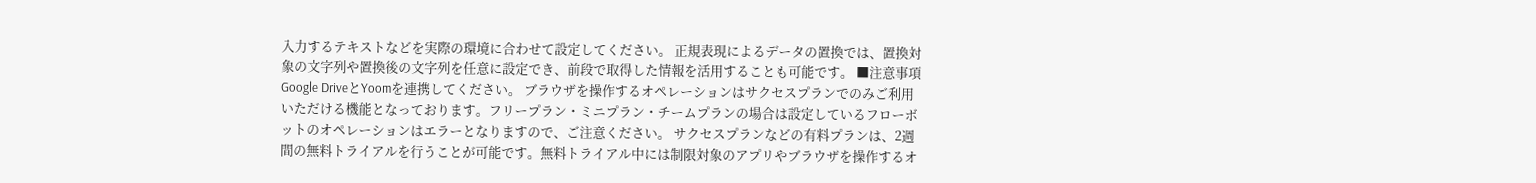入力するテキストなどを実際の環境に合わせて設定してください。 正規表現によるデータの置換では、置換対象の文字列や置換後の文字列を任意に設定でき、前段で取得した情報を活用することも可能です。 ■注意事項
Google DriveとYoomを連携してください。 ブラウザを操作するオペレーションはサクセスプランでのみご利用いただける機能となっております。フリープラン・ミニプラン・チームプランの場合は設定しているフローボットのオペレーションはエラーとなりますので、ご注意ください。 サクセスプランなどの有料プランは、2週間の無料トライアルを行うことが可能です。無料トライアル中には制限対象のアプリやブラウザを操作するオ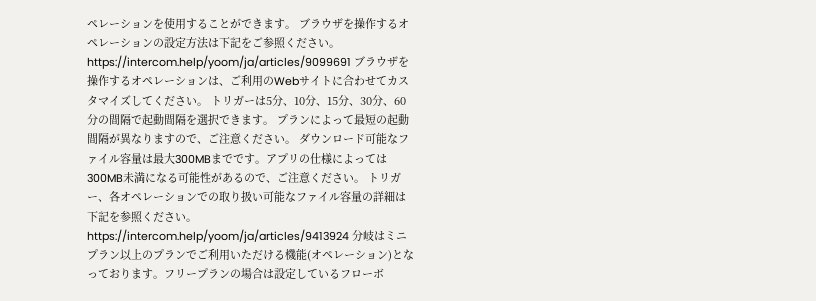ペレーションを使用することができます。 ブラウザを操作するオペレーションの設定方法は下記をご参照ください。https://intercom.help/yoom/ja/articles/9099691 ブラウザを操作するオペレーションは、ご利用のWebサイトに合わせてカスタマイズしてください。 トリガーは5分、10分、15分、30分、60分の間隔で起動間隔を選択できます。 プランによって最短の起動間隔が異なりますので、ご注意ください。 ダウンロード可能なファイル容量は最大300MBまでです。アプリの仕様によっては300MB未満になる可能性があるので、ご注意ください。 トリガー、各オペレーションでの取り扱い可能なファイル容量の詳細は下記を参照ください。https://intercom.help/yoom/ja/articles/9413924 分岐はミニプラン以上のプランでご利用いただける機能(オペレーション)となっております。フリープランの場合は設定しているフローボ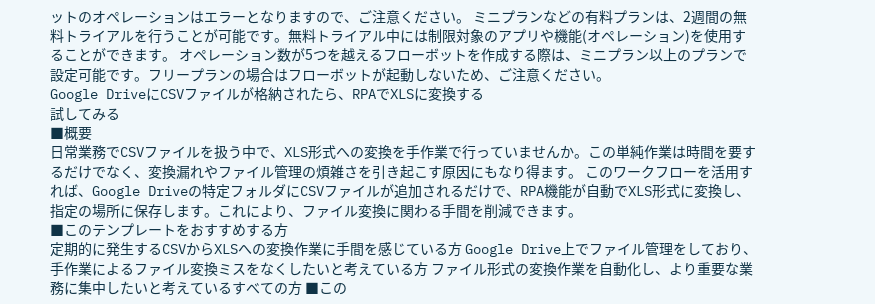ットのオペレーションはエラーとなりますので、ご注意ください。 ミニプランなどの有料プランは、2週間の無料トライアルを行うことが可能です。無料トライアル中には制限対象のアプリや機能(オペレーション)を使用することができます。 オペレーション数が5つを越えるフローボットを作成する際は、ミニプラン以上のプランで設定可能です。フリープランの場合はフローボットが起動しないため、ご注意ください。
Google DriveにCSVファイルが格納されたら、RPAでXLSに変換する
試してみる
■概要
日常業務でCSVファイルを扱う中で、XLS形式への変換を手作業で行っていませんか。この単純作業は時間を要するだけでなく、変換漏れやファイル管理の煩雑さを引き起こす原因にもなり得ます。 このワークフローを活用すれば、Google Driveの特定フォルダにCSVファイルが追加されるだけで、RPA機能が自動でXLS形式に変換し、指定の場所に保存します。これにより、ファイル変換に関わる手間を削減できます。
■このテンプレートをおすすめする方
定期的に発生するCSVからXLSへの変換作業に手間を感じている方 Google Drive上でファイル管理をしており、手作業によるファイル変換ミスをなくしたいと考えている方 ファイル形式の変換作業を自動化し、より重要な業務に集中したいと考えているすべての方 ■この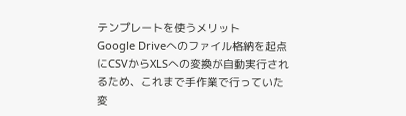テンプレートを使うメリット
Google Driveへのファイル格納を起点にCSVからXLSへの変換が自動実行されるため、これまで手作業で行っていた変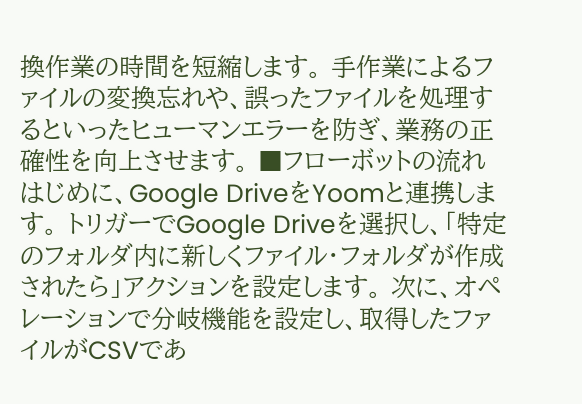換作業の時間を短縮します。 手作業によるファイルの変換忘れや、誤ったファイルを処理するといったヒューマンエラーを防ぎ、業務の正確性を向上させます。 ■フローボットの流れ
はじめに、Google DriveをYoomと連携します。 トリガーでGoogle Driveを選択し、「特定のフォルダ内に新しくファイル・フォルダが作成されたら」アクションを設定します。 次に、オペレーションで分岐機能を設定し、取得したファイルがCSVであ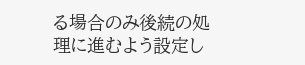る場合のみ後続の処理に進むよう設定し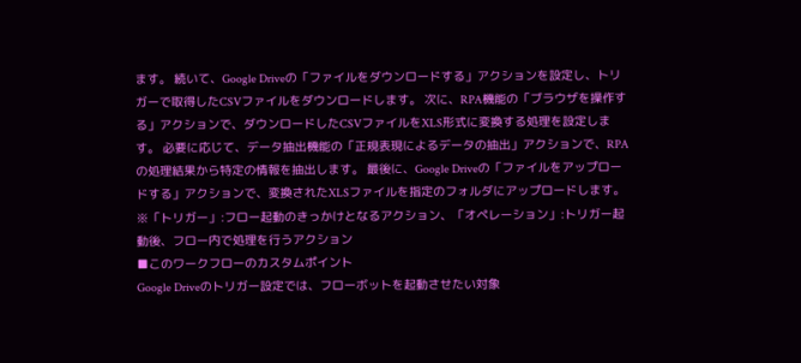ます。 続いて、Google Driveの「ファイルをダウンロードする」アクションを設定し、トリガーで取得したCSVファイルをダウンロードします。 次に、RPA機能の「ブラウザを操作する」アクションで、ダウンロードしたCSVファイルをXLS形式に変換する処理を設定します。 必要に応じて、データ抽出機能の「正規表現によるデータの抽出」アクションで、RPAの処理結果から特定の情報を抽出します。 最後に、Google Driveの「ファイルをアップロードする」アクションで、変換されたXLSファイルを指定のフォルダにアップロードします。 ※「トリガー」:フロー起動のきっかけとなるアクション、「オペレーション」:トリガー起動後、フロー内で処理を行うアクション
■このワークフローのカスタムポイント
Google Driveのトリガー設定では、フローボットを起動させたい対象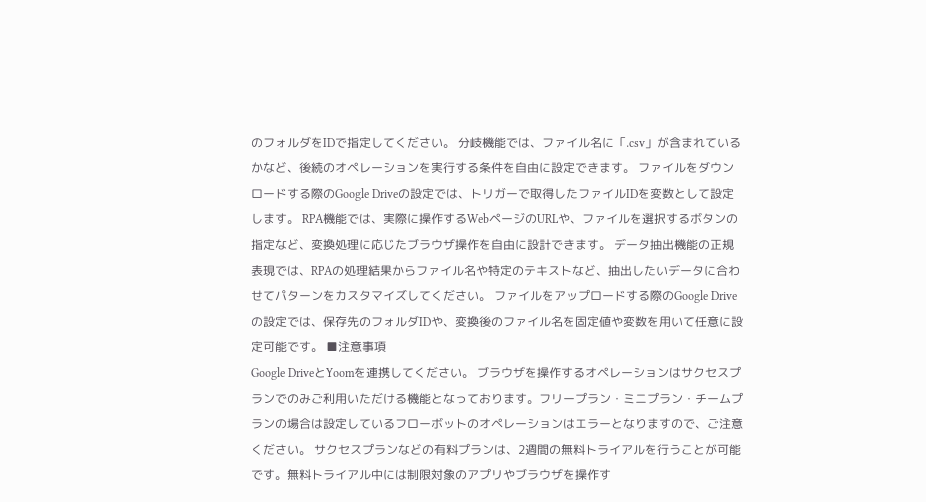のフォルダをIDで指定してください。 分岐機能では、ファイル名に「.csv」が含まれているかなど、後続のオペレーションを実行する条件を自由に設定できます。 ファイルをダウンロードする際のGoogle Driveの設定では、トリガーで取得したファイルIDを変数として設定します。 RPA機能では、実際に操作するWebページのURLや、ファイルを選択するボタンの指定など、変換処理に応じたブラウザ操作を自由に設計できます。 データ抽出機能の正規表現では、RPAの処理結果からファイル名や特定のテキストなど、抽出したいデータに合わせてパターンをカスタマイズしてください。 ファイルをアップロードする際のGoogle Driveの設定では、保存先のフォルダIDや、変換後のファイル名を固定値や変数を用いて任意に設定可能です。 ■注意事項
Google DriveとYoomを連携してください。 ブラウザを操作するオペレーションはサクセスプランでのみご利用いただける機能となっております。フリープラン・ミニプラン・チームプランの場合は設定しているフローボットのオペレーションはエラーとなりますので、ご注意ください。 サクセスプランなどの有料プランは、2週間の無料トライアルを行うことが可能です。無料トライアル中には制限対象のアプリやブラウザを操作す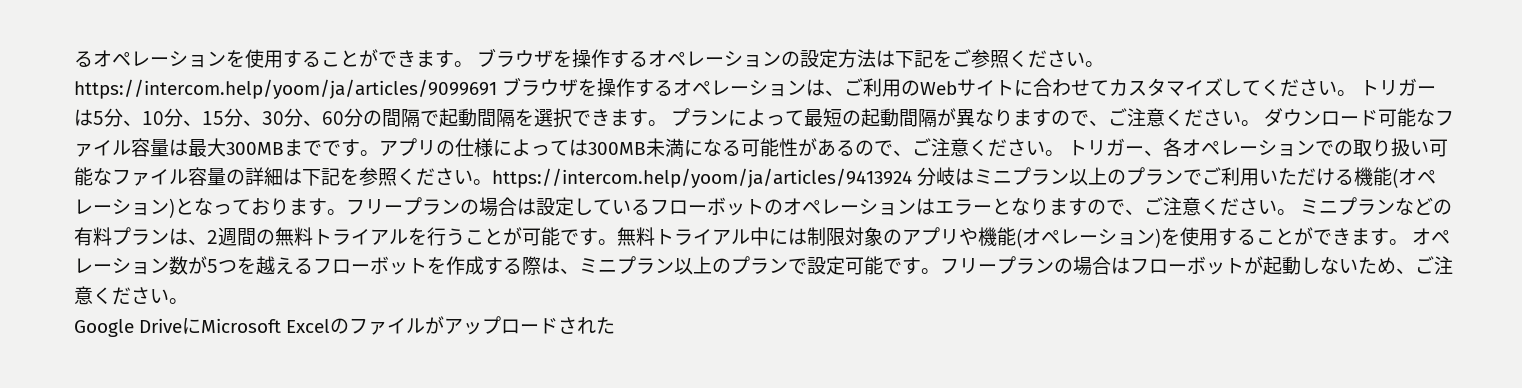るオペレーションを使用することができます。 ブラウザを操作するオペレーションの設定方法は下記をご参照ください。https://intercom.help/yoom/ja/articles/9099691 ブラウザを操作するオペレーションは、ご利用のWebサイトに合わせてカスタマイズしてください。 トリガーは5分、10分、15分、30分、60分の間隔で起動間隔を選択できます。 プランによって最短の起動間隔が異なりますので、ご注意ください。 ダウンロード可能なファイル容量は最大300MBまでです。アプリの仕様によっては300MB未満になる可能性があるので、ご注意ください。 トリガー、各オペレーションでの取り扱い可能なファイル容量の詳細は下記を参照ください。https://intercom.help/yoom/ja/articles/9413924 分岐はミニプラン以上のプランでご利用いただける機能(オペレーション)となっております。フリープランの場合は設定しているフローボットのオペレーションはエラーとなりますので、ご注意ください。 ミニプランなどの有料プランは、2週間の無料トライアルを行うことが可能です。無料トライアル中には制限対象のアプリや機能(オペレーション)を使用することができます。 オペレーション数が5つを越えるフローボットを作成する際は、ミニプラン以上のプランで設定可能です。フリープランの場合はフローボットが起動しないため、ご注意ください。
Google DriveにMicrosoft Excelのファイルがアップロードされた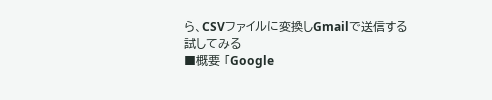ら、CSVファイルに変換しGmailで送信する
試してみる
■概要 「Google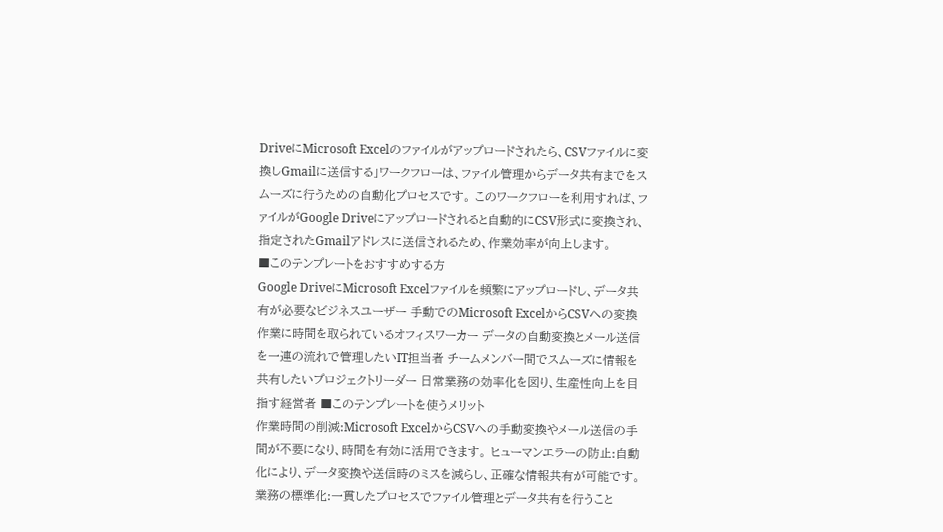DriveにMicrosoft Excelのファイルがアップロードされたら、CSVファイルに変換しGmailに送信する」ワークフローは、ファイル管理からデータ共有までをスムーズに行うための自動化プロセスです。 このワークフローを利用すれば、ファイルがGoogle Driveにアップロードされると自動的にCSV形式に変換され、指定されたGmailアドレスに送信されるため、作業効率が向上します。
■このテンプレートをおすすめする方
Google DriveにMicrosoft Excelファイルを頻繁にアップロードし、データ共有が必要なビジネスユーザー 手動でのMicrosoft ExcelからCSVへの変換作業に時間を取られているオフィスワーカー データの自動変換とメール送信を一連の流れで管理したいIT担当者 チームメンバー間でスムーズに情報を共有したいプロジェクトリーダー 日常業務の効率化を図り、生産性向上を目指す経営者 ■このテンプレートを使うメリット
作業時間の削減:Microsoft ExcelからCSVへの手動変換やメール送信の手間が不要になり、時間を有効に活用できます。 ヒューマンエラーの防止:自動化により、データ変換や送信時のミスを減らし、正確な情報共有が可能です。 業務の標準化:一貫したプロセスでファイル管理とデータ共有を行うこと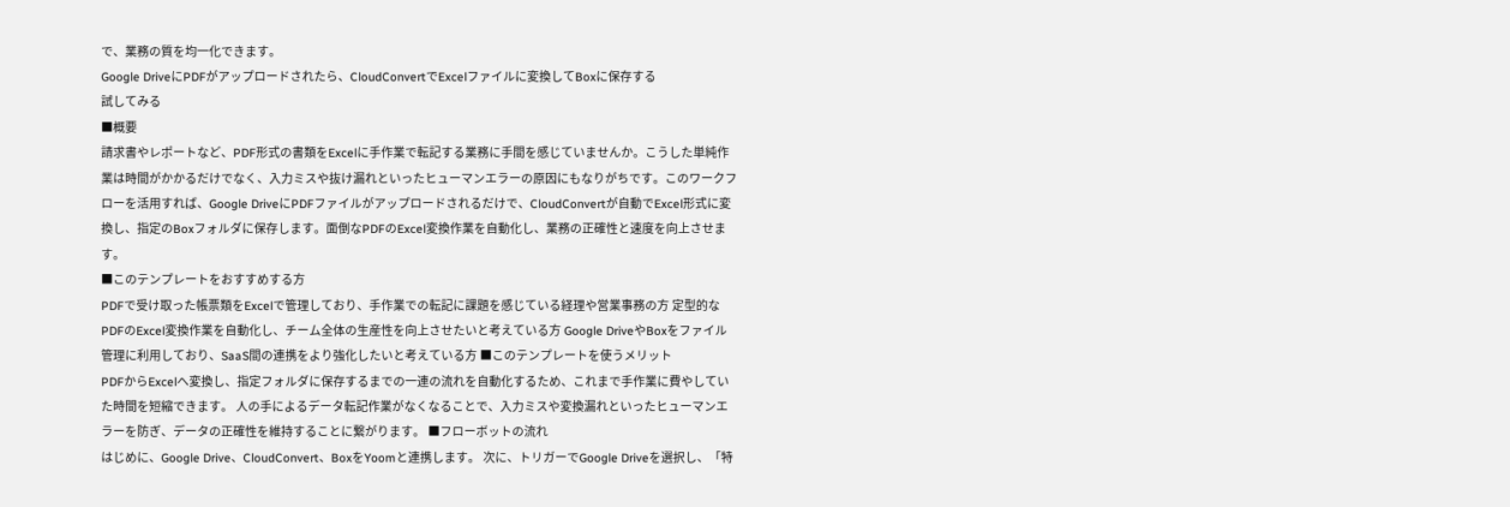で、業務の質を均一化できます。
Google DriveにPDFがアップロードされたら、CloudConvertでExcelファイルに変換してBoxに保存する
試してみる
■概要
請求書やレポートなど、PDF形式の書類をExcelに手作業で転記する業務に手間を感じていませんか。こうした単純作業は時間がかかるだけでなく、入力ミスや抜け漏れといったヒューマンエラーの原因にもなりがちです。このワークフローを活用すれば、Google DriveにPDFファイルがアップロードされるだけで、CloudConvertが自動でExcel形式に変換し、指定のBoxフォルダに保存します。面倒なPDFのExcel変換作業を自動化し、業務の正確性と速度を向上させます。
■このテンプレートをおすすめする方
PDFで受け取った帳票類をExcelで管理しており、手作業での転記に課題を感じている経理や営業事務の方 定型的なPDFのExcel変換作業を自動化し、チーム全体の生産性を向上させたいと考えている方 Google DriveやBoxをファイル管理に利用しており、SaaS間の連携をより強化したいと考えている方 ■このテンプレートを使うメリット
PDFからExcelへ変換し、指定フォルダに保存するまでの一連の流れを自動化するため、これまで手作業に費やしていた時間を短縮できます。 人の手によるデータ転記作業がなくなることで、入力ミスや変換漏れといったヒューマンエラーを防ぎ、データの正確性を維持することに繋がります。 ■フローボットの流れ
はじめに、Google Drive、CloudConvert、BoxをYoomと連携します。 次に、トリガーでGoogle Driveを選択し、「特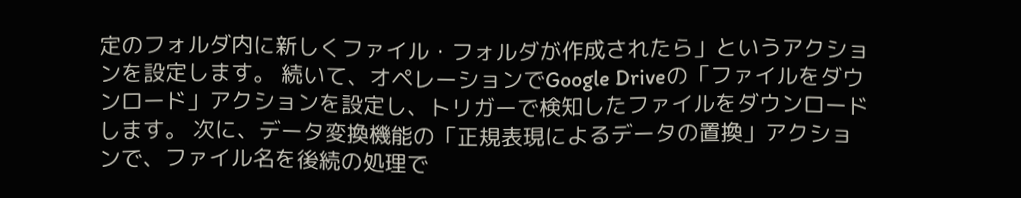定のフォルダ内に新しくファイル・フォルダが作成されたら」というアクションを設定します。 続いて、オペレーションでGoogle Driveの「ファイルをダウンロード」アクションを設定し、トリガーで検知したファイルをダウンロードします。 次に、データ変換機能の「正規表現によるデータの置換」アクションで、ファイル名を後続の処理で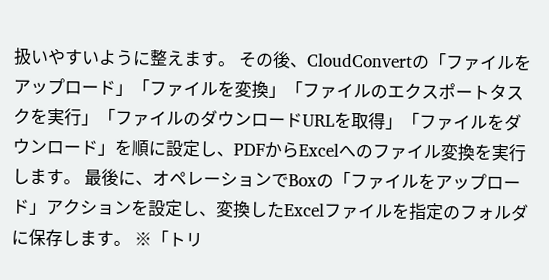扱いやすいように整えます。 その後、CloudConvertの「ファイルをアップロード」「ファイルを変換」「ファイルのエクスポートタスクを実行」「ファイルのダウンロードURLを取得」「ファイルをダウンロード」を順に設定し、PDFからExcelへのファイル変換を実行します。 最後に、オペレーションでBoxの「ファイルをアップロード」アクションを設定し、変換したExcelファイルを指定のフォルダに保存します。 ※「トリ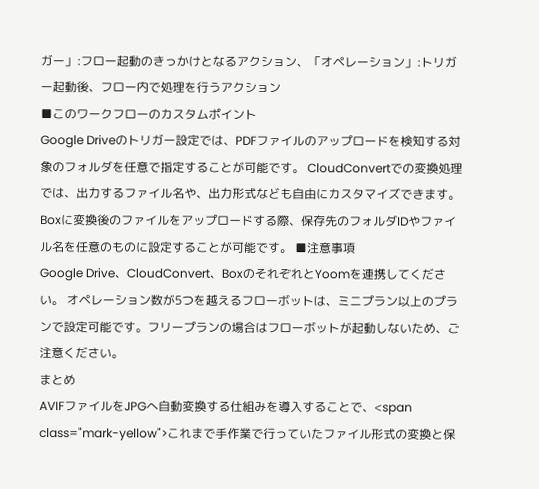ガー」:フロー起動のきっかけとなるアクション、「オペレーション」:トリガー起動後、フロー内で処理を行うアクション
■このワークフローのカスタムポイント
Google Driveのトリガー設定では、PDFファイルのアップロードを検知する対象のフォルダを任意で指定することが可能です。 CloudConvertでの変換処理では、出力するファイル名や、出力形式なども自由にカスタマイズできます。 Boxに変換後のファイルをアップロードする際、保存先のフォルダIDやファイル名を任意のものに設定することが可能です。 ■注意事項
Google Drive、CloudConvert、BoxのそれぞれとYoomを連携してください。 オペレーション数が5つを越えるフローボットは、ミニプラン以上のプランで設定可能です。フリープランの場合はフローボットが起動しないため、ご注意ください。
まとめ
AVIFファイルをJPGへ自動変換する仕組みを導入することで、<span class="mark-yellow">これまで手作業で行っていたファイル形式の変換と保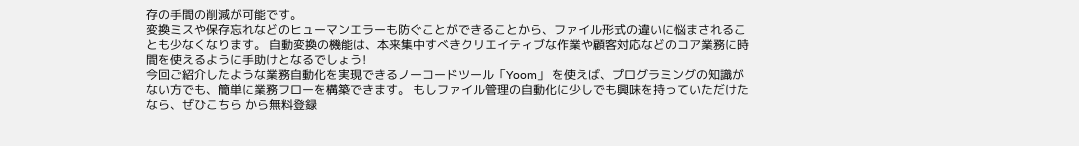存の手間の削減が可能です。
変換ミスや保存忘れなどのヒューマンエラーも防ぐことができることから、ファイル形式の違いに悩まされることも少なくなります。 自動変換の機能は、本来集中すべきクリエイティブな作業や顧客対応などのコア業務に時間を使えるように手助けとなるでしょう!
今回ご紹介したような業務自動化を実現できるノーコードツール「Yoom」 を使えば、プログラミングの知識がない方でも、簡単に業務フローを構築できます。 もしファイル管理の自動化に少しでも興味を持っていただけたなら、ぜひこちら から無料登録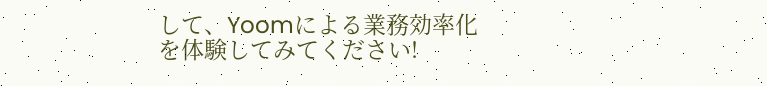して、Yoomによる業務効率化を体験してみてください!